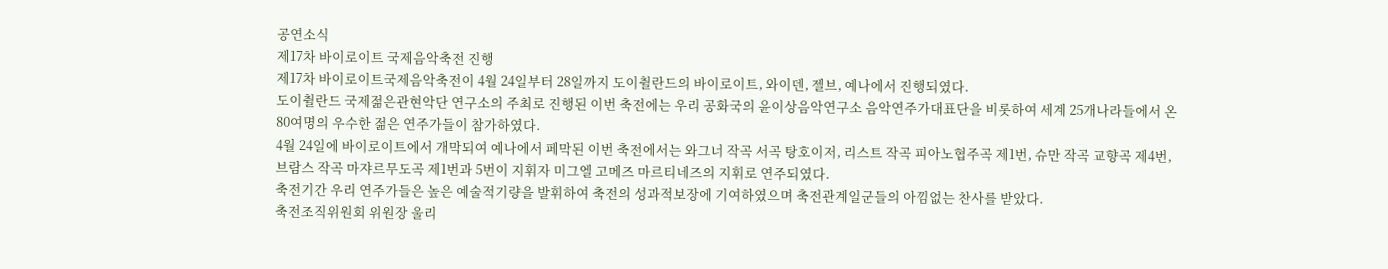공연소식
제17차 바이로이트 국제음악축전 진행
제17차 바이로이트국제음악축전이 4월 24일부터 28일까지 도이췰란드의 바이로이트, 와이덴, 젤브, 예나에서 진행되였다.
도이췰란드 국제젊은관현악단 연구소의 주최로 진행된 이번 축전에는 우리 공화국의 윤이상음악연구소 음악연주가대표단을 비롯하여 세계 25개나라들에서 온 80여명의 우수한 젊은 연주가들이 참가하였다.
4월 24일에 바이로이트에서 개막되여 예나에서 페막된 이번 축전에서는 와그너 작곡 서곡 탕호이저, 리스트 작곡 피아노협주곡 제1번, 슈만 작곡 교향곡 제4번, 브람스 작곡 마쟈르무도곡 제1번과 5번이 지휘자 미그엘 고메즈 마르티네즈의 지휘로 연주되였다.
축전기간 우리 연주가들은 높은 예술적기량을 발휘하여 축전의 성과적보장에 기여하였으며 축전관계일군들의 아낌없는 찬사를 받았다.
축전조직위원회 위원장 울리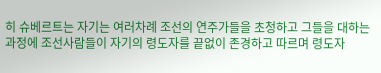히 슈베르트는 자기는 여러차례 조선의 연주가들을 초청하고 그들을 대하는 과정에 조선사람들이 자기의 령도자를 끝없이 존경하고 따르며 령도자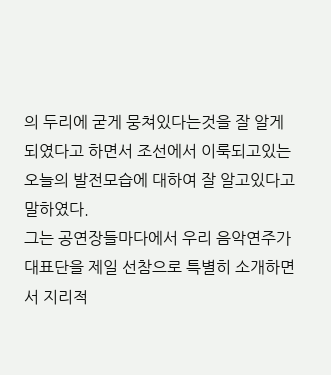의 두리에 굳게 뭉쳐있다는것을 잘 알게 되였다고 하면서 조선에서 이룩되고있는 오늘의 발전모습에 대하여 잘 알고있다고 말하였다.
그는 공연장들마다에서 우리 음악연주가대표단을 제일 선참으로 특별히 소개하면서 지리적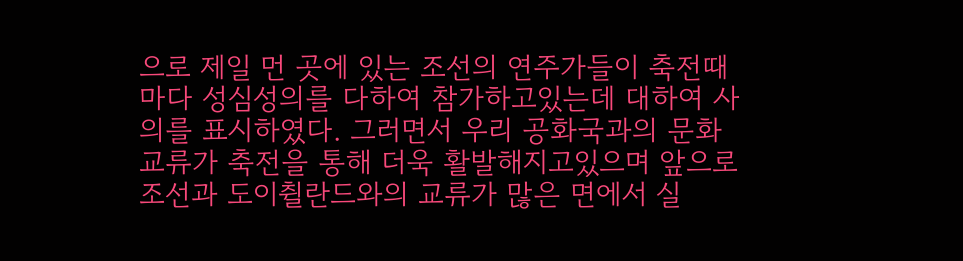으로 제일 먼 곳에 있는 조선의 연주가들이 축전때마다 성심성의를 다하여 참가하고있는데 대하여 사의를 표시하였다. 그러면서 우리 공화국과의 문화교류가 축전을 통해 더욱 활발해지고있으며 앞으로 조선과 도이췰란드와의 교류가 많은 면에서 실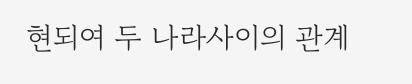현되여 두 나라사이의 관계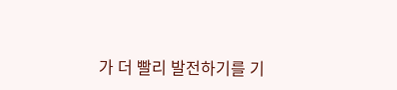가 더 빨리 발전하기를 기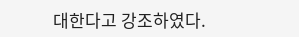대한다고 강조하였다.